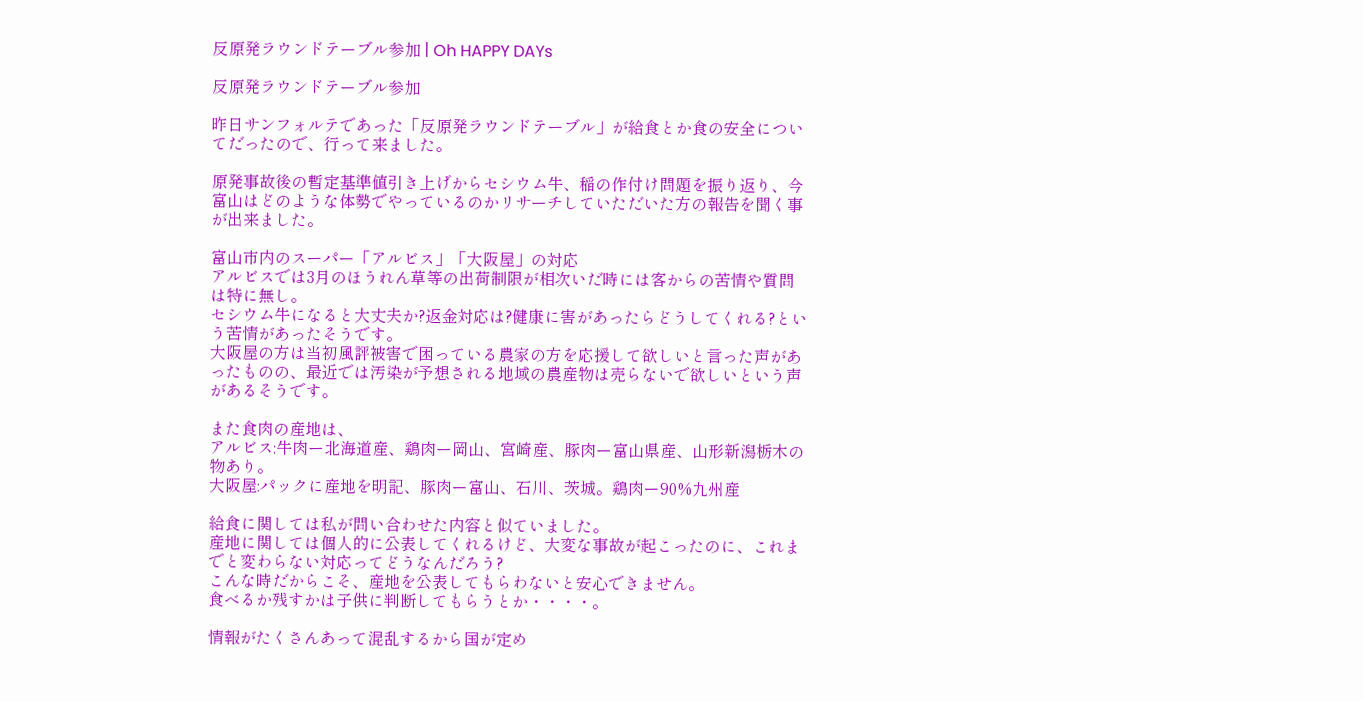反原発ラウンドテーブル参加 | Oh HAPPY DAYs

反原発ラウンドテーブル参加

昨日サンフォルテであった「反原発ラウンドテーブル」が給食とか食の安全についてだったので、行って来ました。

原発事故後の暫定基準値引き上げからセシウム牛、稲の作付け問題を振り返り、今富山はどのような体勢でやっているのかリサーチしていただいた方の報告を聞く事が出来ました。

富山市内のスーパー「アルビス」「大阪屋」の対応
アルビスでは3月のほうれん草等の出荷制限が相次いだ時には客からの苦情や質問は特に無し。
セシウム牛になると大丈夫か?返金対応は?健康に害があったらどうしてくれる?という苦情があったそうです。
大阪屋の方は当初風評被害で困っている農家の方を応援して欲しいと言った声があったものの、最近では汚染が予想される地域の農産物は売らないで欲しいという声があるそうです。

また食肉の産地は、
アルビス:牛肉ー北海道産、鶏肉ー岡山、宮崎産、豚肉ー富山県産、山形新潟栃木の物あり。
大阪屋:パックに産地を明記、豚肉ー富山、石川、茨城。鶏肉ー90%九州産

給食に関しては私が問い合わせた内容と似ていました。
産地に関しては個人的に公表してくれるけど、大変な事故が起こったのに、これまでと変わらない対応ってどうなんだろう?
こんな時だからこそ、産地を公表してもらわないと安心できません。
食べるか残すかは子供に判断してもらうとか・・・・。

情報がたくさんあって混乱するから国が定め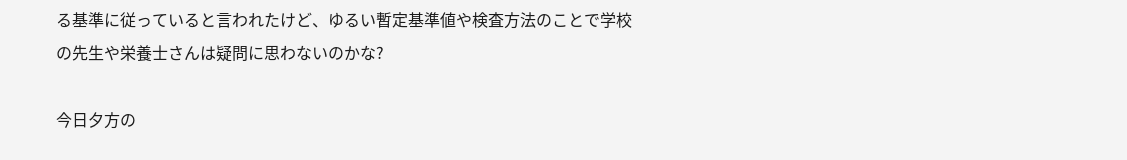る基準に従っていると言われたけど、ゆるい暫定基準値や検査方法のことで学校の先生や栄養士さんは疑問に思わないのかな?

今日夕方の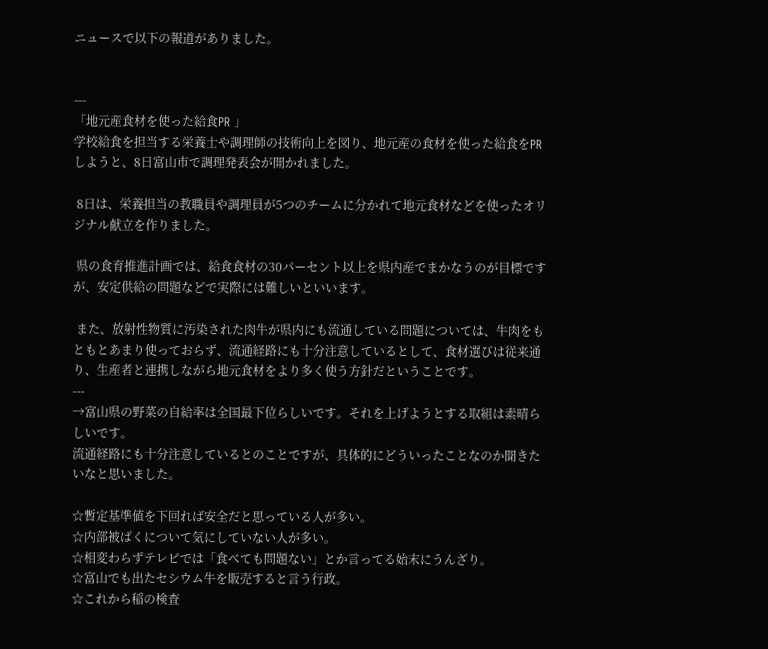ニュースで以下の報道がありました。


---
「地元産食材を使った給食PR 」
学校給食を担当する栄養士や調理師の技術向上を図り、地元産の食材を使った給食をPRしようと、8日富山市で調理発表会が開かれました。

 8日は、栄養担当の教職員や調理員が5つのチームに分かれて地元食材などを使ったオリジナル献立を作りました。

 県の食育推進計画では、給食食材の30パーセント以上を県内産でまかなうのが目標ですが、安定供給の問題などで実際には難しいといいます。

 また、放射性物質に汚染された肉牛が県内にも流通している問題については、牛肉をもともとあまり使っておらず、流通経路にも十分注意しているとして、食材選びは従来通り、生産者と連携しながら地元食材をより多く使う方針だということです。
---
→富山県の野菜の自給率は全国最下位らしいです。それを上げようとする取組は素晴らしいです。
流通経路にも十分注意しているとのことですが、具体的にどういったことなのか聞きたいなと思いました。

☆暫定基準値を下回れば安全だと思っている人が多い。
☆内部被ばくについて気にしていない人が多い。
☆相変わらずテレビでは「食べても問題ない」とか言ってる始末にうんざり。
☆富山でも出たセシウム牛を販売すると言う行政。
☆これから稲の検査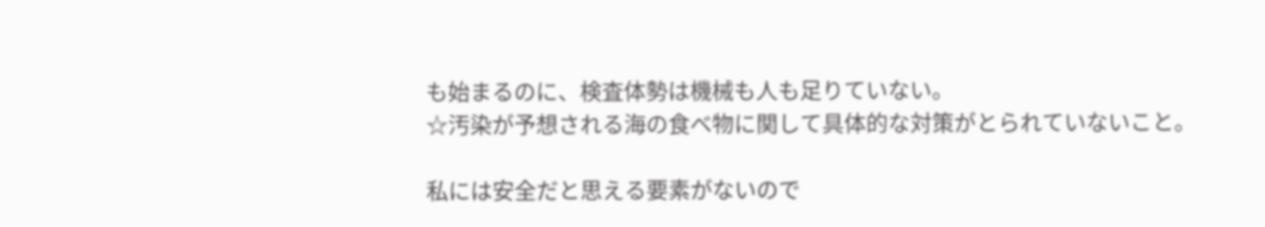も始まるのに、検査体勢は機械も人も足りていない。
☆汚染が予想される海の食べ物に関して具体的な対策がとられていないこと。

私には安全だと思える要素がないので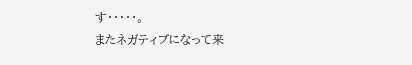す・・・・・。
またネガティブになって来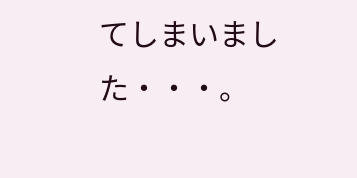てしまいました・・・。